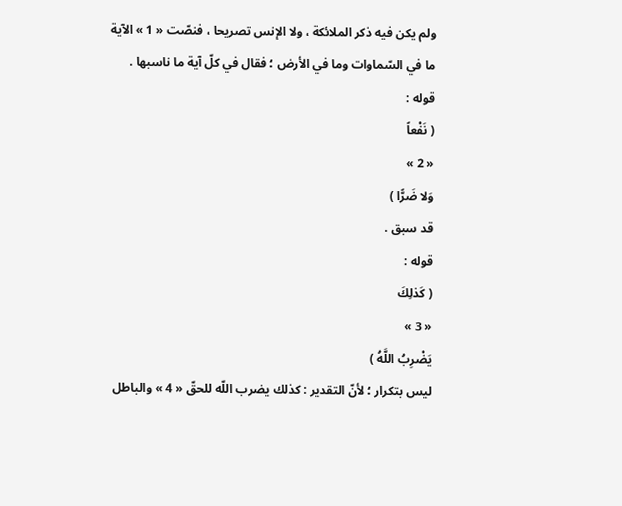ولم يكن فيه ذكر الملائكة ، ولا الإنس تصريحا ، فنصّت « 1 » الآية ما في السّماوات وما في الأرض ؛ فقال في كلّ آية ما ناسبها .
قوله :
( نَفْعاً
« 2 »
وَلا ضَرًّا )
قد سبق .
قوله :
( كَذلِكَ
« 3 »
يَضْرِبُ اللَّهُ )
ليس بتكرار ؛ لأنّ التقدير : كذلك يضرب اللّه للحقّ « 4 » والباطل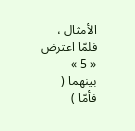الأمثال ، فلمّا اعترض « 5 » بينهما ( فأمّا )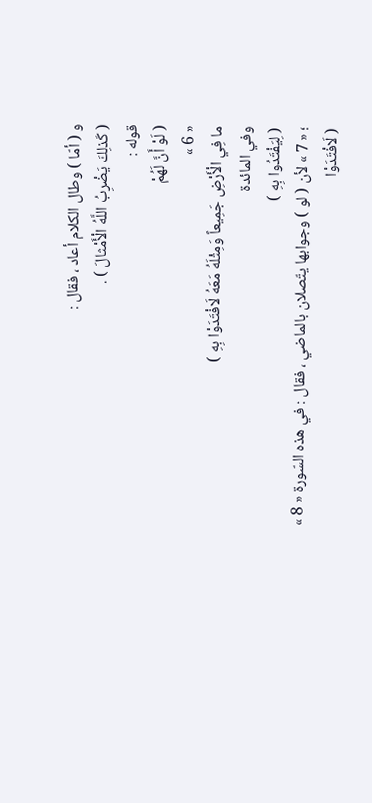و ( أمّا ) وطال الكلام أعاد ، فقال :
( كَذلِكَ يَضْرِبُ اللَّهُ الْأَمْثالَ ) .
قوله :
( لَوْ أَنَّ لَهُمْ
« 6 »
ما فِي الْأَرْضِ جَمِيعاً وَمِثْلَهُ مَعَهُ لَافْتَدَوْا بِهِ )
وفي المائدة
( لِيَفْتَدُوا بِهِ )
؛ « 7 » لأن ( لو ) وجوابها يتّصلان بالماضي ، فقال : في هذه السّورة « 8 »
( لَافْتَدَوْا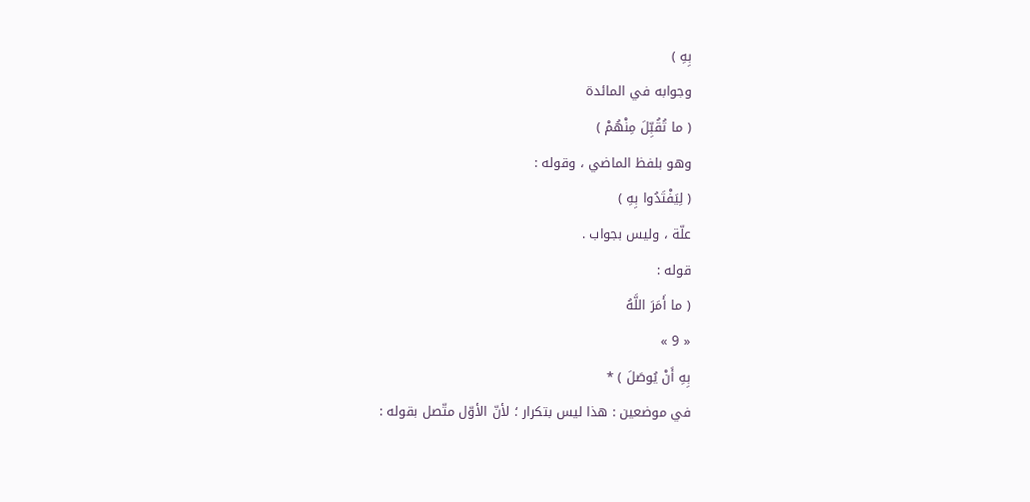بِهِ )
وجوابه في المائدة
( ما تُقُبِّلَ مِنْهُمْ )
وهو بلفظ الماضي ، وقوله :
( لِيَفْتَدُوا بِهِ )
علّة ، وليس بجواب .
قوله :
( ما أَمَرَ اللَّهُ
« 9 »
بِهِ أَنْ يُوصَلَ ) *
في موضعين : هذا ليس بتكرار ؛ لأنّ الأوّل متّصل بقوله :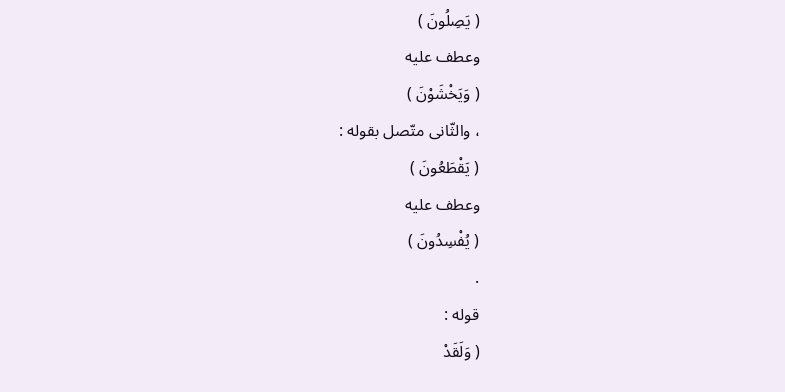( يَصِلُونَ )
وعطف عليه
( وَيَخْشَوْنَ )
، والثّانى متّصل بقوله :
( يَقْطَعُونَ )
وعطف عليه
( يُفْسِدُونَ )
.
قوله :
( وَلَقَدْ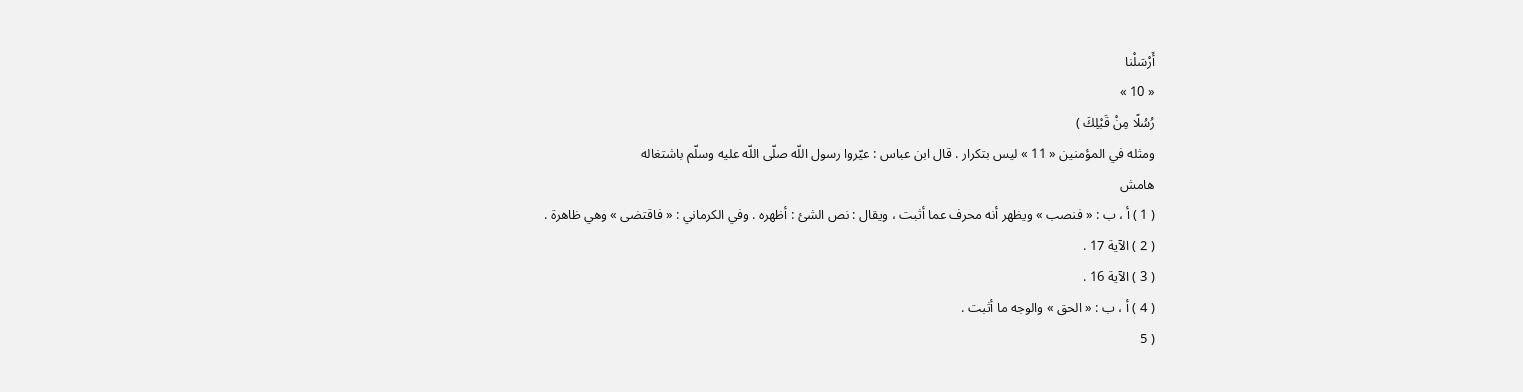أَرْسَلْنا
« 10 »
رُسُلًا مِنْ قَبْلِكَ )
ومثله في المؤمنين « 11 » ليس بتكرار . قال ابن عباس : عيّروا رسول اللّه صلّى اللّه عليه وسلّم باشتغاله
هامش
( 1 ) أ ، ب : « فنصب » ويظهر أنه محرف عما أثبت ، ويقال : نص الشئ : أظهره . وفي الكرماني : « فاقتضى » وهي ظاهرة .
( 2 ) الآية 17 .
( 3 ) الآية 16 .
( 4 ) أ ، ب : « الحق » والوجه ما أثبت .
( 5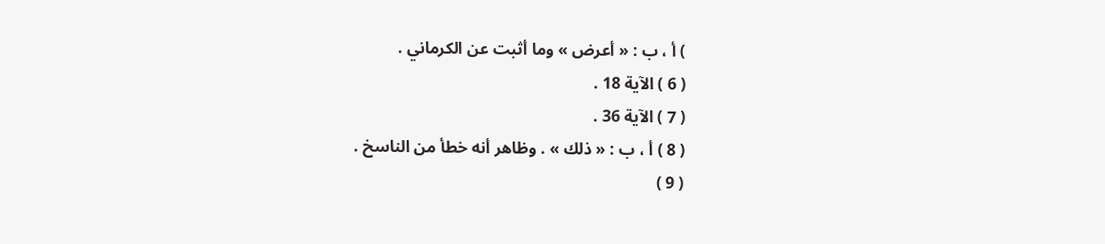) أ ، ب : « أعرض » وما أثبت عن الكرماني .
( 6 ) الآية 18 .
( 7 ) الآية 36 .
( 8 ) أ ، ب : « ذلك » . وظاهر أنه خطأ من الناسخ .
( 9 )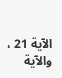الآية 21 ، والآية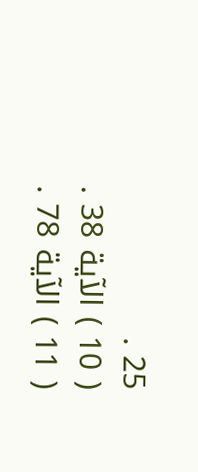25 .
( 10 ) الآية 38 .
( 11 ) الآية 78 .